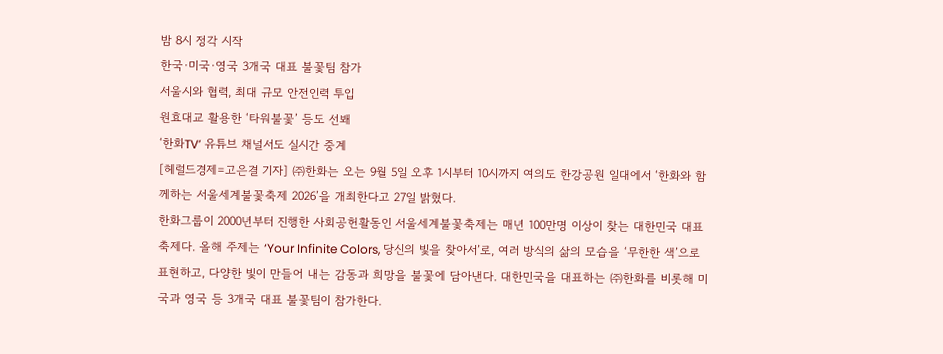밤 8시 정각 시작
한국·미국·영국 3개국 대표 불꽃팀 참가
서울시와 협력, 최대 규모 안전인력 투입
원효대교 활용한 ‘타워불꽃’ 등도 선봬
‘한화TV’ 유튜브 채널서도 실시간 중계
[헤럴드경제=고은결 기자] ㈜한화는 오는 9월 5일 오후 1시부터 10시까지 여의도 한강공원 일대에서 ‘한화와 함께하는 서울세계불꽃축제 2026’을 개최한다고 27일 밝혔다.
한화그룹이 2000년부터 진행한 사회공헌활동인 서울세계불꽃축제는 매년 100만명 이상이 찾는 대한민국 대표 축제다. 올해 주제는 ‘Your Infinite Colors, 당신의 빛을 찾아서’로, 여러 방식의 삶의 모습을 ‘무한한 색’으로 표현하고, 다양한 빛이 만들어 내는 감동과 희망을 불꽃에 담아낸다. 대한민국을 대표하는 ㈜한화를 비롯해 미국과 영국 등 3개국 대표 불꽃팀이 참가한다.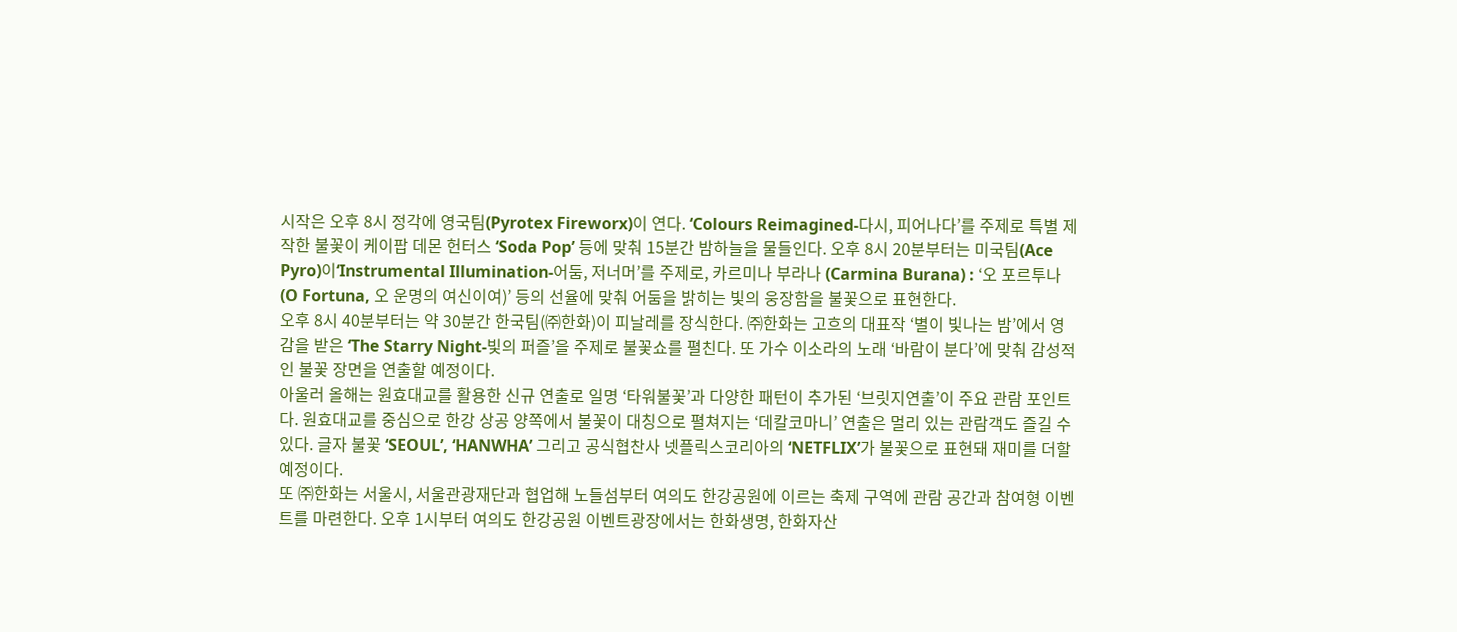시작은 오후 8시 정각에 영국팀(Pyrotex Fireworx)이 연다. ‘Colours Reimagined-다시, 피어나다’를 주제로 특별 제작한 불꽃이 케이팝 데몬 헌터스 ‘Soda Pop’ 등에 맞춰 15분간 밤하늘을 물들인다. 오후 8시 20분부터는 미국팀(Ace Pyro)이‘Instrumental Illumination-어둠, 저너머’를 주제로, 카르미나 부라나 (Carmina Burana) : ‘오 포르투나(O Fortuna, 오 운명의 여신이여)’ 등의 선율에 맞춰 어둠을 밝히는 빛의 웅장함을 불꽃으로 표현한다.
오후 8시 40분부터는 약 30분간 한국팀(㈜한화)이 피날레를 장식한다. ㈜한화는 고흐의 대표작 ‘별이 빛나는 밤’에서 영감을 받은 ‘The Starry Night-빛의 퍼즐’을 주제로 불꽃쇼를 펼친다. 또 가수 이소라의 노래 ‘바람이 분다’에 맞춰 감성적인 불꽃 장면을 연출할 예정이다.
아울러 올해는 원효대교를 활용한 신규 연출로 일명 ‘타워불꽃’과 다양한 패턴이 추가된 ‘브릿지연출’이 주요 관람 포인트다. 원효대교를 중심으로 한강 상공 양쪽에서 불꽃이 대칭으로 펼쳐지는 ‘데칼코마니’ 연출은 멀리 있는 관람객도 즐길 수 있다. 글자 불꽃 ‘SEOUL’, ‘HANWHA’ 그리고 공식협찬사 넷플릭스코리아의 ‘NETFLIX’가 불꽃으로 표현돼 재미를 더할 예정이다.
또 ㈜한화는 서울시, 서울관광재단과 협업해 노들섬부터 여의도 한강공원에 이르는 축제 구역에 관람 공간과 참여형 이벤트를 마련한다. 오후 1시부터 여의도 한강공원 이벤트광장에서는 한화생명, 한화자산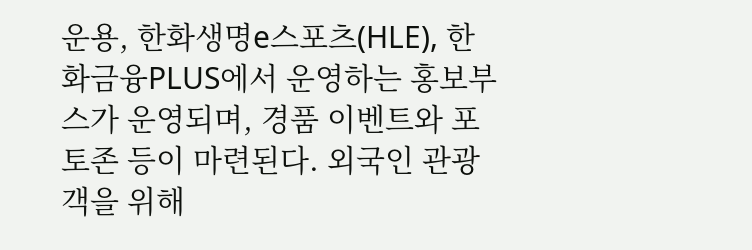운용, 한화생명e스포츠(HLE), 한화금융PLUS에서 운영하는 홍보부스가 운영되며, 경품 이벤트와 포토존 등이 마련된다. 외국인 관광객을 위해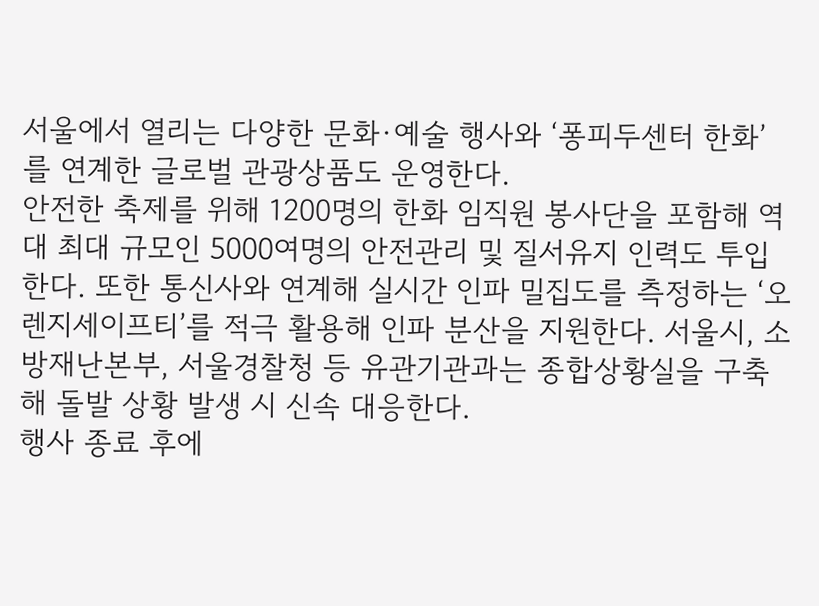서울에서 열리는 다양한 문화·예술 행사와 ‘퐁피두센터 한화’를 연계한 글로벌 관광상품도 운영한다.
안전한 축제를 위해 1200명의 한화 임직원 봉사단을 포함해 역대 최대 규모인 5000여명의 안전관리 및 질서유지 인력도 투입한다. 또한 통신사와 연계해 실시간 인파 밀집도를 측정하는 ‘오렌지세이프티’를 적극 활용해 인파 분산을 지원한다. 서울시, 소방재난본부, 서울경찰청 등 유관기관과는 종합상황실을 구축해 돌발 상황 발생 시 신속 대응한다.
행사 종료 후에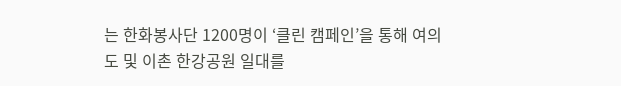는 한화봉사단 1200명이 ‘클린 캠페인’을 통해 여의도 및 이촌 한강공원 일대를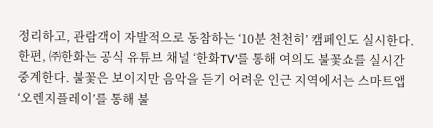정리하고, 관람객이 자발적으로 동참하는 ‘10분 천천히’ 캠페인도 실시한다. 한편, ㈜한화는 공식 유튜브 채널 ‘한화TV’를 통해 여의도 불꽃쇼를 실시간 중계한다. 불꽃은 보이지만 음악을 듣기 어려운 인근 지역에서는 스마트앱 ‘오렌지플레이’를 통해 불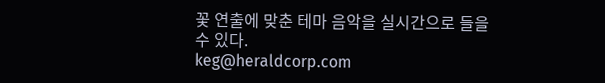꽃 연출에 맞춘 테마 음악을 실시간으로 들을 수 있다.
keg@heraldcorp.com